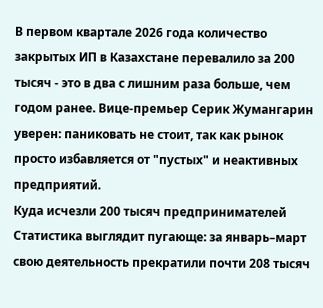В первом квартале 2026 года количество закрытых ИП в Казахстане перевалило за 200 тысяч - это в два с лишним раза больше, чем годом ранее. Вице-премьер Серик Жумангарин уверен: паниковать не стоит, так как рынок просто избавляется от "пустых" и неактивных предприятий.
Куда исчезли 200 тысяч предпринимателей
Статистика выглядит пугающе: за январь–март свою деятельность прекратили почти 208 тысяч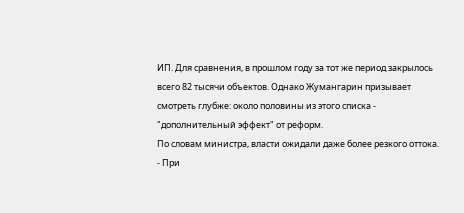ИП. Для сравнения, в прошлом году за тот же период закрылось всего 82 тысячи объектов. Однако Жумангарин призывает смотреть глубже: около половины из этого списка - "дополнительный эффект" от реформ.
По словам министра, власти ожидали даже более резкого оттока.
- При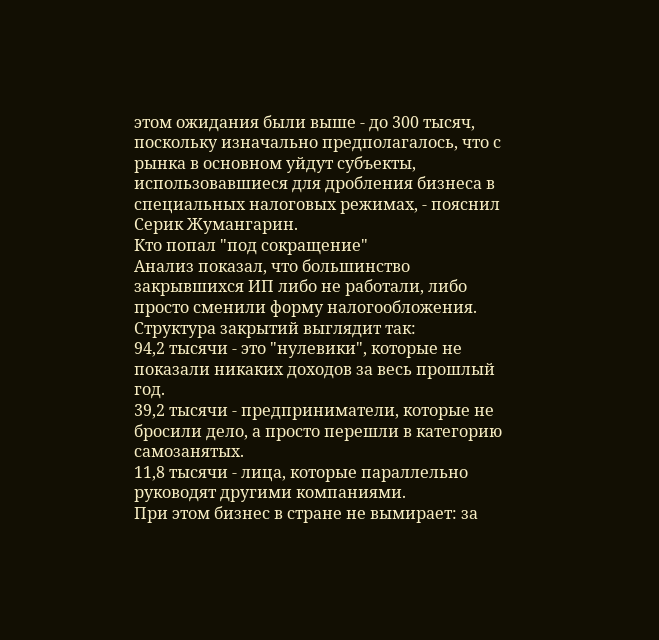этом ожидания были выше - до 300 тысяч, поскольку изначально предполагалось, что с рынка в основном уйдут субъекты, использовавшиеся для дробления бизнеса в специальных налоговых режимах, - пояснил Серик Жумангарин.
Кто попал "под сокращение"
Анализ показал, что большинство закрывшихся ИП либо не работали, либо просто сменили форму налогообложения.
Структура закрытий выглядит так:
94,2 тысячи - это "нулевики", которые не показали никаких доходов за весь прошлый год.
39,2 тысячи - предприниматели, которые не бросили дело, а просто перешли в категорию самозанятых.
11,8 тысячи - лица, которые параллельно руководят другими компаниями.
При этом бизнес в стране не вымирает: за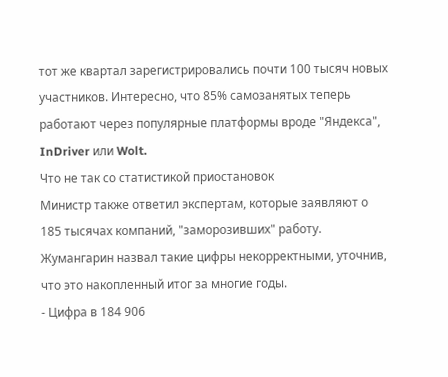тот же квартал зарегистрировались почти 100 тысяч новых участников. Интересно, что 85% самозанятых теперь работают через популярные платформы вроде "Яндекса", InDriver или Wolt.
Что не так со статистикой приостановок
Министр также ответил экспертам, которые заявляют о 185 тысячах компаний, "заморозивших" работу. Жумангарин назвал такие цифры некорректными, уточнив, что это накопленный итог за многие годы.
- Цифра в 184 906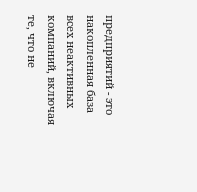предприятий - это накопленная база всех неактивных компаний, включая те, что не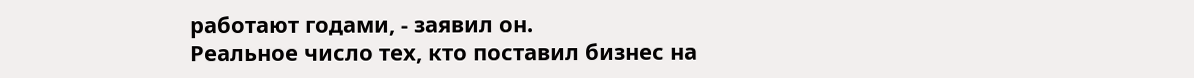работают годами, - заявил он.
Реальное число тех, кто поставил бизнес на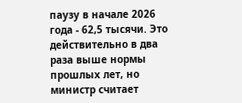паузу в начале 2026 года - 62,5 тысячи. Это действительно в два раза выше нормы прошлых лет, но министр считает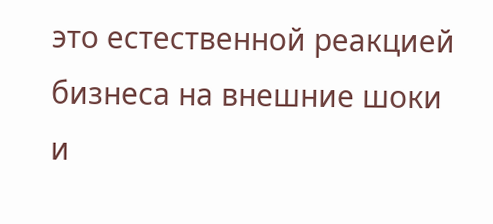это естественной реакцией бизнеса на внешние шоки и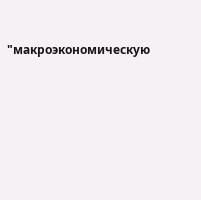"макроэкономическую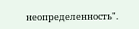неопределенность".